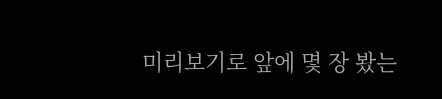미리보기로 앞에 몇 장 봤는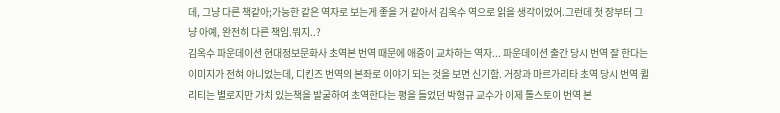데, 그냥 다른 책같아;가능한 같은 역자로 보는게 좋을 거 같아서 김옥수 역으로 읽을 생각이었어.그런데 첫 장부터 그냥 아예, 완전히 다른 책임.뭐지..?
김옥수 파운데이션 현대정보문화사 초역본 번역 때문에 애증이 교차하는 역자... 파운데이션 출간 당시 번역 잘 한다는 이미지가 전혀 아니었는데, 디킨즈 번역의 본좌로 이야기 되는 것을 보면 신기함. 거장과 마르가리타 초역 당시 번역 퀼리티는 별로지만 가치 있는책을 발굴하여 초역한다는 평을 들었던 박형규 교수가 이제 톨스토이 번역 본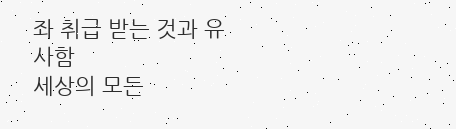좌 취급 받는 것과 유사함
세상의 모든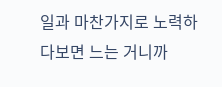일과 마찬가지로 노력하다보면 느는 거니까